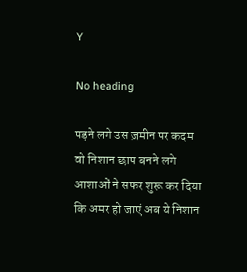Y

No heading

पड़ने लगे उस ज़मीन पर कदम
वो निशान छाप बनने लगे
आशाओं ने सफर शुरू कर दिया
कि अमर हो जाएं अब ये निशान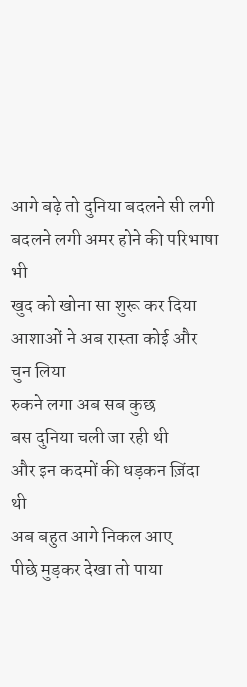आगे बढ़े तो दुनिया बदलने सी लगी
बदलने लगी अमर होने की परिभाषा भी
खुद को खोना सा शुरू कर दिया
आशाओं ने अब रास्ता कोई और चुन लिया
रुकने लगा अब सब कुछ
बस दुनिया चली जा रही थी
और इन कदमों की धड़कन ज़िंदा थी
अब बहुत आगे निकल आए
पीछे मुड़कर देखा तो पाया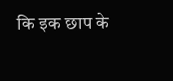कि इक छाप के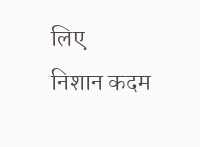लिए
निशान कदम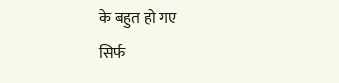के बहुत हो गए
सिर्फ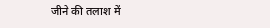जीने की तलाश में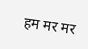हम मर मर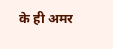के ही अमर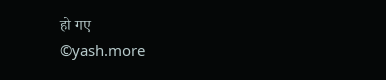हो गए
©yash.more